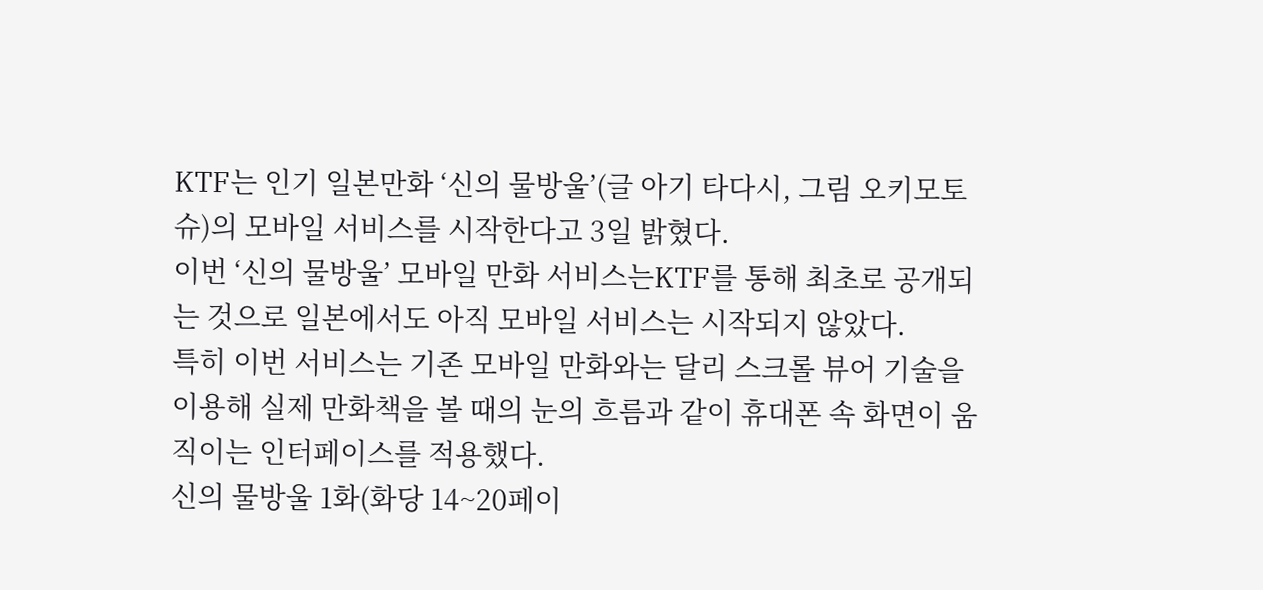KTF는 인기 일본만화 ‘신의 물방울’(글 아기 타다시, 그림 오키모토 슈)의 모바일 서비스를 시작한다고 3일 밝혔다.
이번 ‘신의 물방울’ 모바일 만화 서비스는KTF를 통해 최초로 공개되는 것으로 일본에서도 아직 모바일 서비스는 시작되지 않았다.
특히 이번 서비스는 기존 모바일 만화와는 달리 스크롤 뷰어 기술을 이용해 실제 만화책을 볼 때의 눈의 흐름과 같이 휴대폰 속 화면이 움직이는 인터페이스를 적용했다.
신의 물방울 1화(화당 14~20페이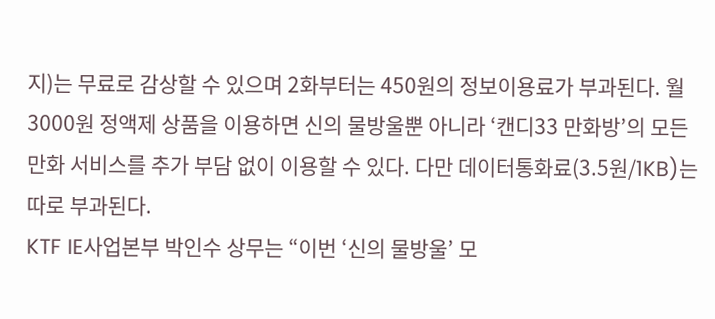지)는 무료로 감상할 수 있으며 2화부터는 450원의 정보이용료가 부과된다. 월 3000원 정액제 상품을 이용하면 신의 물방울뿐 아니라 ‘캔디33 만화방’의 모든 만화 서비스를 추가 부담 없이 이용할 수 있다. 다만 데이터통화료(3.5원/1KB)는 따로 부과된다.
KTF IE사업본부 박인수 상무는 “이번 ‘신의 물방울’ 모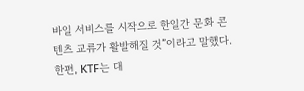바일 서비스를 시작으로 한일간 문화 콘텐츠 교류가 활발해질 것”이라고 말했다.
한편, KTF는 대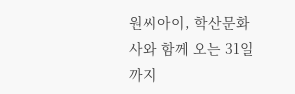원씨아이, 학산문화사와 함께 오는 31일까지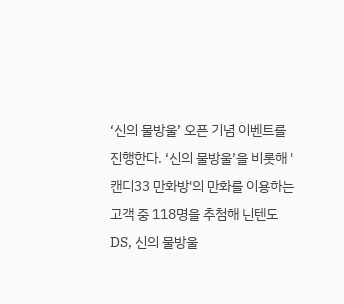‘신의 물방울’ 오픈 기념 이벤트를 진행한다. ‘신의 물방울’을 비롯해 '캔디33 만화방'의 만화를 이용하는 고객 중 118명을 추첨해 닌텐도 DS, 신의 물방울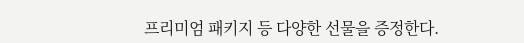프리미엄 패키지 등 다양한 선물을 증정한다.